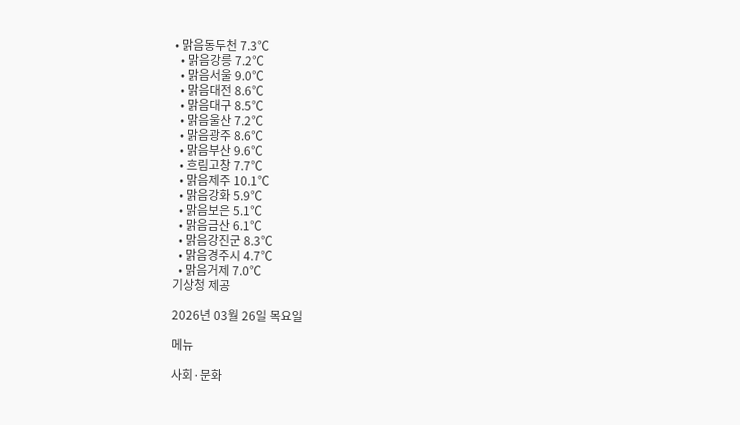• 맑음동두천 7.3℃
  • 맑음강릉 7.2℃
  • 맑음서울 9.0℃
  • 맑음대전 8.6℃
  • 맑음대구 8.5℃
  • 맑음울산 7.2℃
  • 맑음광주 8.6℃
  • 맑음부산 9.6℃
  • 흐림고창 7.7℃
  • 맑음제주 10.1℃
  • 맑음강화 5.9℃
  • 맑음보은 5.1℃
  • 맑음금산 6.1℃
  • 맑음강진군 8.3℃
  • 맑음경주시 4.7℃
  • 맑음거제 7.0℃
기상청 제공

2026년 03월 26일 목요일

메뉴

사회·문화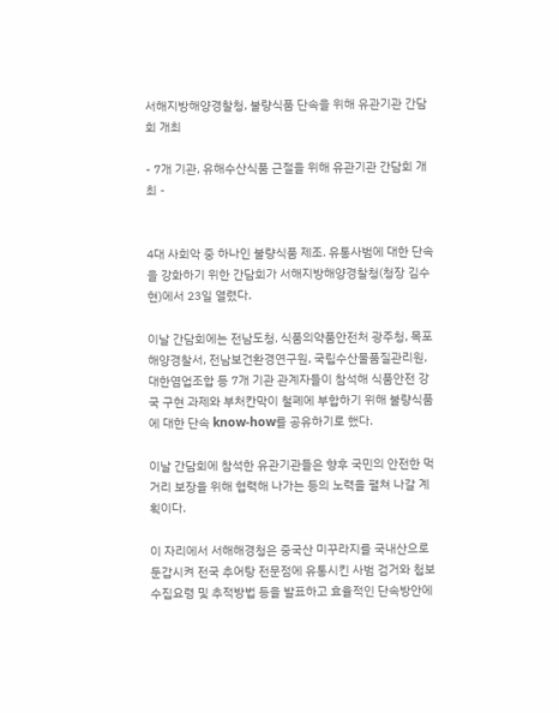서해지방해양경찰청, 불량식품 단속을 위해 유관기관 간담회 개최

- 7개 기관, 유해수산식품 근절을 위해 유관기관 간담회 개최 -


4대 사회악 중 하나인 불량식품 제조. 유통사범에 대한 단속을 강화하기 위한 간담회가 서해지방해양경찰청(청장 김수현)에서 23일 열렸다.

이날 간담회에는 전남도청, 식품의약품안전처 광주청, 목포해양경찰서, 전남보건환경연구원, 국립수산물품질관리원, 대한염업조합 등 7개 기관 관계자들이 참석해 식품안전 강국 구현 과제와 부처칸막이 철폐에 부합하기 위해 불량식품에 대한 단속 know-how를 공유하기로 했다.

이날 간담회에 참석한 유관기관들은 향후 국민의 안전한 먹거리 보장을 위해 협력해 나가는 등의 노력을 펼쳐 나갈 계획이다.

이 자리에서 서해해경청은 중국산 미꾸라지를 국내산으로 둔갑시켜 전국 추어탕 전문점에 유통시킨 사범 검거와 첩보수집요령 및 추적방법 등을 발표하고 효율적인 단속방안에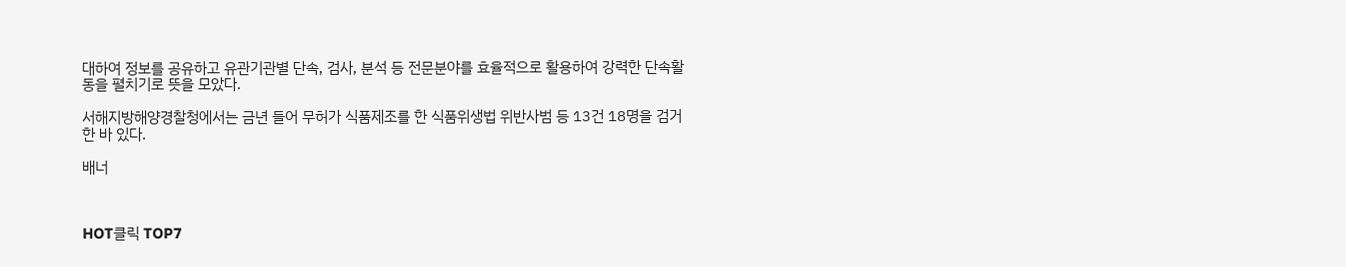대하여 정보를 공유하고 유관기관별 단속, 검사, 분석 등 전문분야를 효율적으로 활용하여 강력한 단속활동을 펼치기로 뜻을 모았다.

서해지방해양경찰청에서는 금년 들어 무허가 식품제조를 한 식품위생법 위반사범 등 13건 18명을 검거한 바 있다.

배너



HOT클릭 TOP7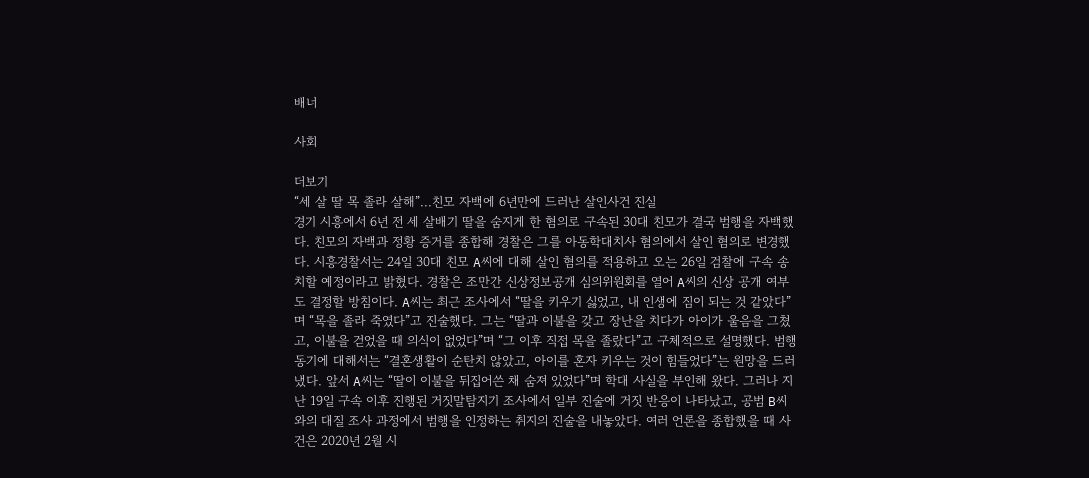배너

사회

더보기
“세 살 딸 목 졸라 살해”...친모 자백에 6년만에 드러난 살인사건 진실
경기 시흥에서 6년 전 세 살배기 딸을 숨지게 한 혐의로 구속된 30대 친모가 결국 범행을 자백했다. 친모의 자백과 정황 증거를 종합해 경찰은 그를 아동학대치사 혐의에서 살인 혐의로 변경했다. 시흥경찰서는 24일 30대 친모 A씨에 대해 살인 혐의를 적용하고 오는 26일 검찰에 구속 송치할 예정이라고 밝혔다. 경찰은 조만간 신상정보공개 심의위원회를 열어 A씨의 신상 공개 여부도 결정할 방침이다. A씨는 최근 조사에서 “딸을 키우기 싫었고, 내 인생에 짐이 되는 것 같았다”며 “목을 졸라 죽였다”고 진술했다. 그는 “딸과 이불을 갖고 장난을 치다가 아이가 울음을 그쳤고, 이불을 걷었을 때 의식이 없었다”며 “그 이후 직접 목을 졸랐다”고 구체적으로 설명했다. 범행 동기에 대해서는 “결혼생활이 순탄치 않았고, 아이를 혼자 키우는 것이 힘들었다”는 원망을 드러냈다. 앞서 A씨는 “딸이 이불을 뒤집어쓴 채 숨져 있었다”며 학대 사실을 부인해 왔다. 그러나 지난 19일 구속 이후 진행된 거짓말탐지기 조사에서 일부 진술에 거짓 반응이 나타났고, 공범 B씨와의 대질 조사 과정에서 범행을 인정하는 취지의 진술을 내놓았다. 여러 언론을 종합했을 때 사건은 2020년 2월 시